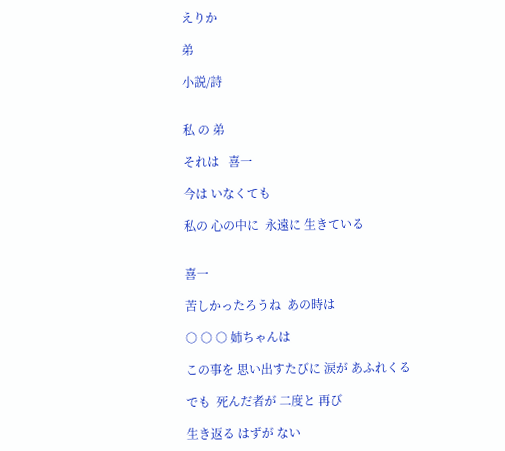えりか

弟

小説/詩


私 の 弟

それは   喜一

今は いなくても

私の 心の中に  永遠に 生きている


喜一

苦しかったろうね  あの時は

○ ○ ○ 姉ちゃんは

この事を 思い出すたびに 涙が あふれくる

でも  死んだ者が 二度と 再び

生き返る はずが ない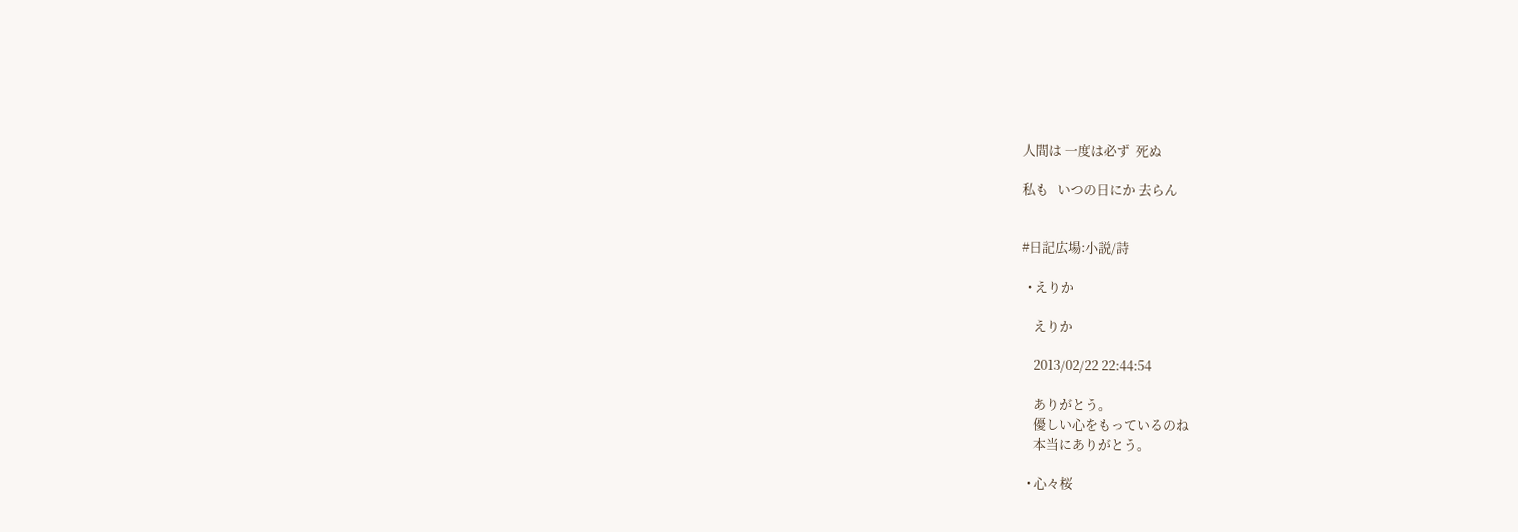人間は 一度は必ず  死ぬ

私も   いつの日にか 去らん


#日記広場:小説/詩

  • えりか

    えりか

    2013/02/22 22:44:54

    ありがとう。
    優しい心をもっているのね
    本当にありがとう。

  • 心々桜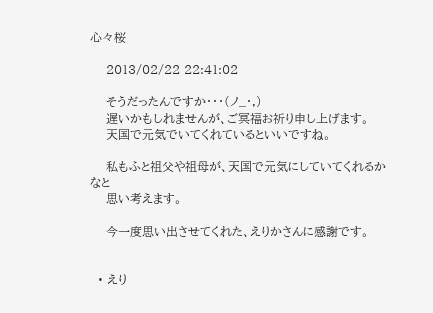心々桜

    2013/02/22 22:41:02

    そうだったんですか・・・(ノ_・,)
    遅いかもしれませんが、ご冥福お祈り申し上げます。
    天国で元気でいてくれているといいですね。

    私もふと祖父や祖母が、天国で元気にしていてくれるかなと
    思い考えます。

    今一度思い出させてくれた、えりかさんに感謝です。


  • えり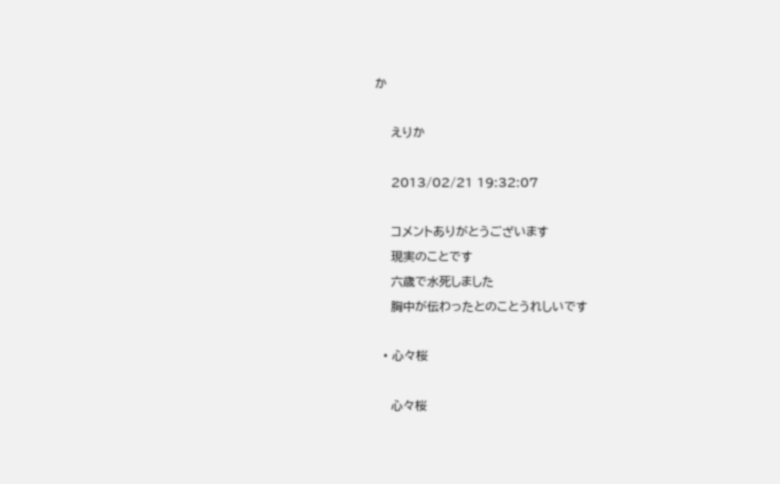か

    えりか

    2013/02/21 19:32:07

    コメントありがとうございます
    現実のことです
    六歳で水死しました
    胸中が伝わったとのことうれしいです

  • 心々桜

    心々桜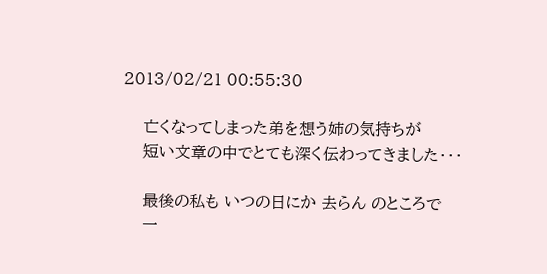2013/02/21 00:55:30

    亡くなってしまった弟を想う姉の気持ちが
    短い文章の中でとても深く伝わってきました・・・

    最後の私も いつの日にか 去らん のところで
    一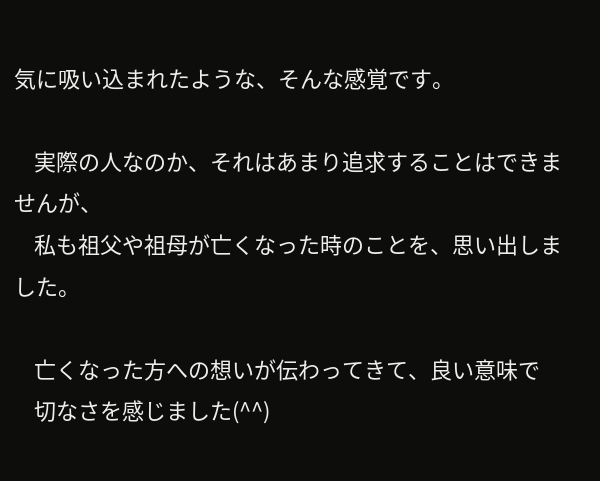気に吸い込まれたような、そんな感覚です。

    実際の人なのか、それはあまり追求することはできませんが、
    私も祖父や祖母が亡くなった時のことを、思い出しました。

    亡くなった方への想いが伝わってきて、良い意味で
    切なさを感じました(^^)